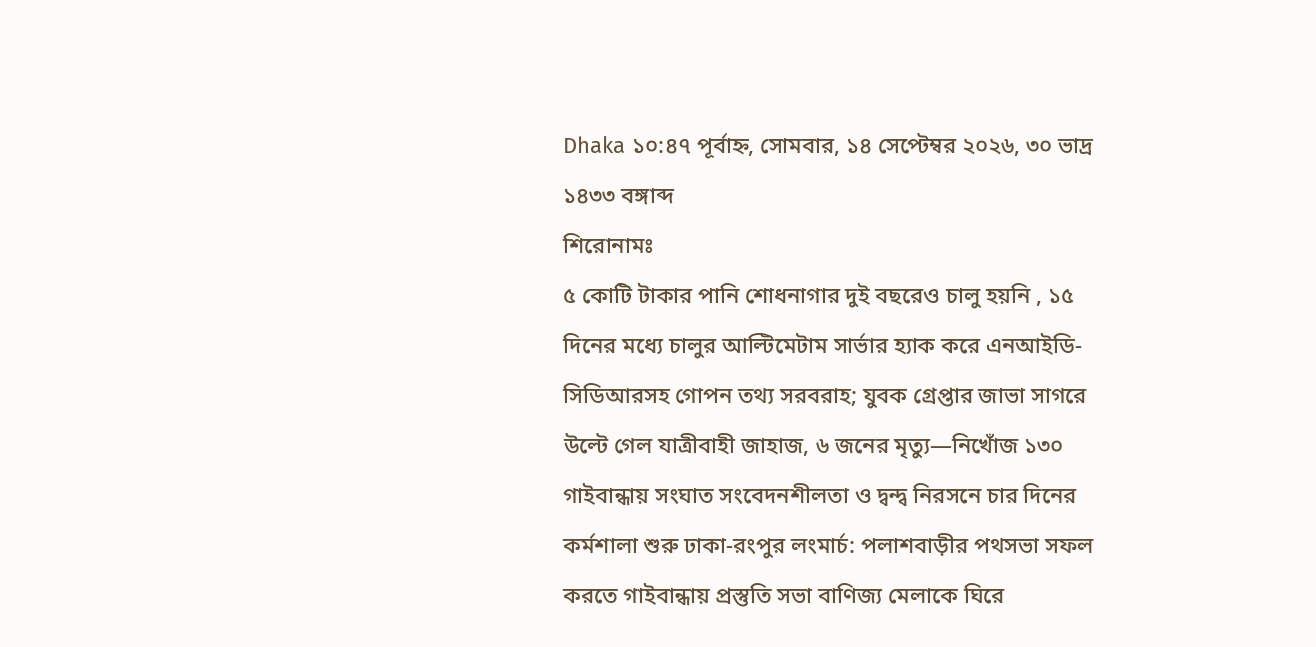Dhaka ১০:৪৭ পূর্বাহ্ন, সোমবার, ১৪ সেপ্টেম্বর ২০২৬, ৩০ ভাদ্র ১৪৩৩ বঙ্গাব্দ
শিরোনামঃ
৫ কোটি টাকার পানি শোধনাগার দুই বছরেও চালু হয়নি , ১৫ দিনের মধ্যে চালুর আল্টিমেটাম সার্ভার হ্যাক করে এনআইডি-সিডিআরসহ গোপন তথ্য সরবরাহ; যুবক গ্রেপ্তার জাভা সাগরে উল্টে গেল যাত্রীবাহী জাহাজ, ৬ জনের মৃত্যু—নিখোঁজ ১৩০ গাইবান্ধায় সংঘাত সংবেদনশীলতা ও দ্বন্দ্ব নিরসনে চার দিনের কর্মশালা শুরু ঢাকা-রংপুর লংমার্চ: পলাশবাড়ীর পথসভা সফল করতে গাইবান্ধায় প্রস্তুতি সভা বাণিজ্য মেলাকে ঘিরে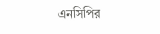এনসিপির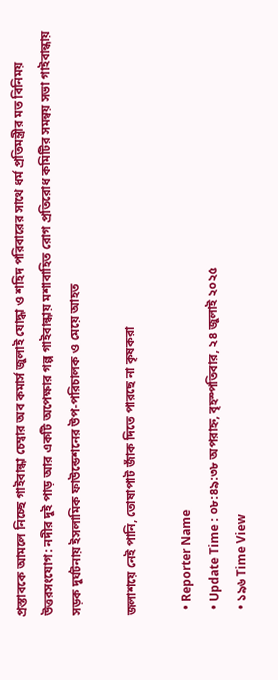প্রস্তাবকে আমলে নিচ্ছে গাইবান্ধা চেম্বার অব কমার্স জুলাই যোদ্ধা ও শহিদ পরিবারের সাথে ধর্ম প্রতিমন্ত্রীর মত বিনিময় উত্তরসংযোগ: নদীর দুই পাড় আর একটি অপেক্ষার গল্প গাইবান্ধায় মশাবাহিত রোগ প্রতিরোধ কমিটির সমন্বয় সভা গাইবান্ধায় সড়ক দুর্ঘটনায় ইসলামিক ফাউন্ডেশনের উপ-পরিচালক ও মেয়ে আহত

জলাশয়ে নেই পানি, তোষাপাট জাঁক দিতে পারছে না কৃষকরা

  • Reporter Name
  • Update Time : ০৮:৪৯:৩৮ অপরাহ্ন, বৃহস্পতিবার, ২৪ জুলাই ২০২৫
  • ১৯৬ Time View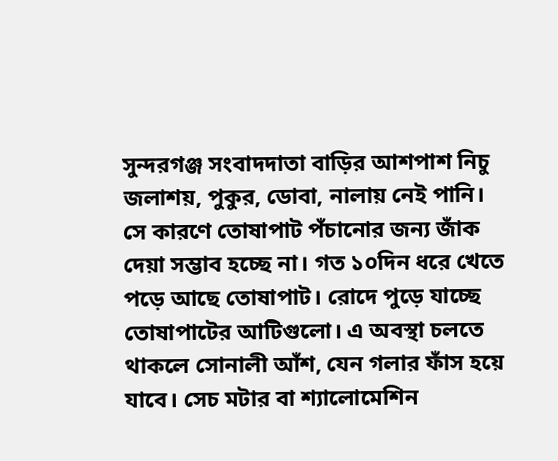সুন্দরগঞ্জ সংবাদদাতা বাড়ির আশপাশ নিচু জলাশয়, পুকুর, ডোবা, নালায় নেই পানি। সে কারণে তোষাপাট পঁচানোর জন্য জাঁক দেয়া সম্ভাব হচ্ছে না। গত ১০দিন ধরে খেতে পড়ে আছে তোষাপাট। রোদে পুড়ে যাচ্ছে তোষাপাটের আটিগুলো। এ অবস্থা চলতে থাকলে সোনালী আঁশ, যেন গলার ফাঁস হয়ে যাবে। সেচ মটার বা শ্যালোমেশিন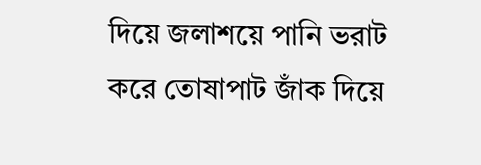দিয়ে জলাশয়ে পানি ভরাট করে তোষাপাট জাঁক দিয়ে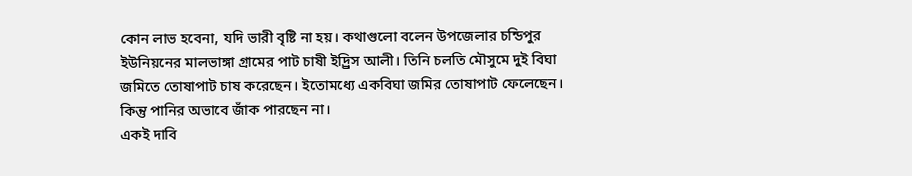কোন লাভ হবেনা, যদি ভারী বৃষ্টি না হয়। কথাগুলো বলেন উপজেলার চন্ডিপুর ইউনিয়নের মালভাঙ্গা গ্রামের পাট চাষী ইদ্র্রিস আলী। তিনি চলতি মৌসুমে দুই বিঘা জমিতে তোষাপাট চাষ করেছেন। ইতোমধ্যে একবিঘা জমির তোষাপাট ফেলেছেন। কিন্তু পানির অভাবে জাঁক পারছেন না।
একই দাবি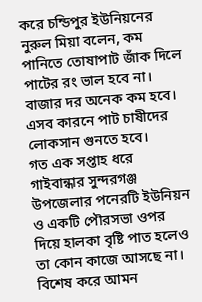করে চন্ডিপুর ইউনিয়নের নুরুল মিয়া বলেন, কম পানিতে তোষাপাট জাঁক দিলে পাটের রং ভাল হবে না। বাজার দর অনেক কম হবে। এসব কারনে পাট চাষীদের লোকসান গুনতে হবে।
গত এক সপ্তাহ ধরে গাইবান্ধার সুন্দরগঞ্জ উপজেলার পনেরটি ইউনিয়ন ও একটি পৌরসভা ওপর দিয়ে হালকা বৃষ্টি পাত হলেও তা কোন কাজে আসছে না। বিশেষ করে আমন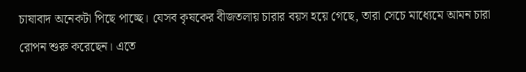চাষাবাদ অনেকটা পিছে পাচ্ছে। যেসব কৃষকের বীজতলায় চারার বয়স হয়ে গেছে, তারা সেচে মাধ্যেমে আমন চারা রোপন শুরু করেছেন। এতে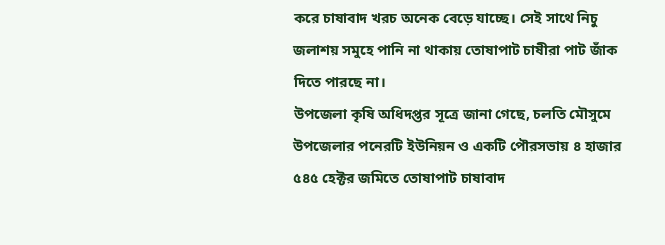করে চাষাবাদ খরচ অনেক বেড়ে যাচ্ছে। সেই সাথে নিচু জলাশয় সমুহে পানি না থাকায় তোষাপাট চাষীরা পাট জাঁক দিতে পারছে না।
উপজেলা কৃষি অধিদপ্তর সূত্রে জানা গেছে, চলতি মৌসুমে উপজেলার পনেরটি ইউনিয়ন ও একটি পৌরসভায় ৪ হাজার ৫৪৫ হেক্টর জমিতে তোষাপাট চাষাবাদ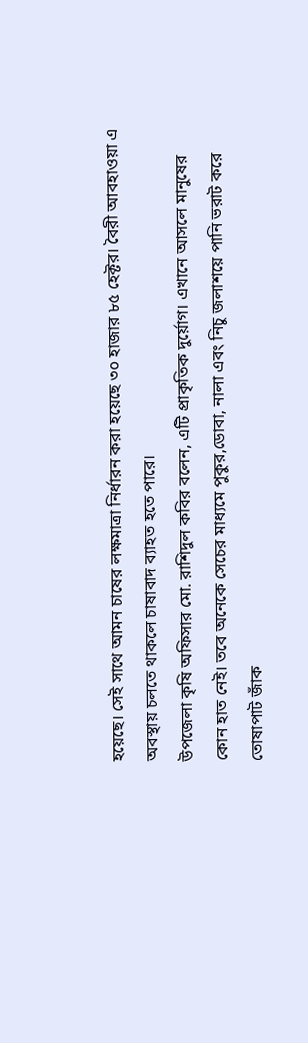হয়েছে। সেই সাথে আমন চাষের লক্ষমাত্রা নির্ধারন করা হয়েছে ৩০ হাজার ৮৫ হেক্টর। বৈরী আবহাওয়া এ অবস্থায় চলতে থাকলে চাষাবাদ ব্যাহত হতে পারে।
উপজেলা কৃষি অফিসার মো. রাশিদুল কবির বলেন, এটি প্রাকৃতিক দুর্য়োগ। এখানে আসলে মানুষের কোন হাত নেই। তবে অনেকে সেচের মাধ্যমে পুকুর,ডোবা, নালা এবং নিচু জলাশয়ে পানি ভরাট করে তোষাপাট জাঁক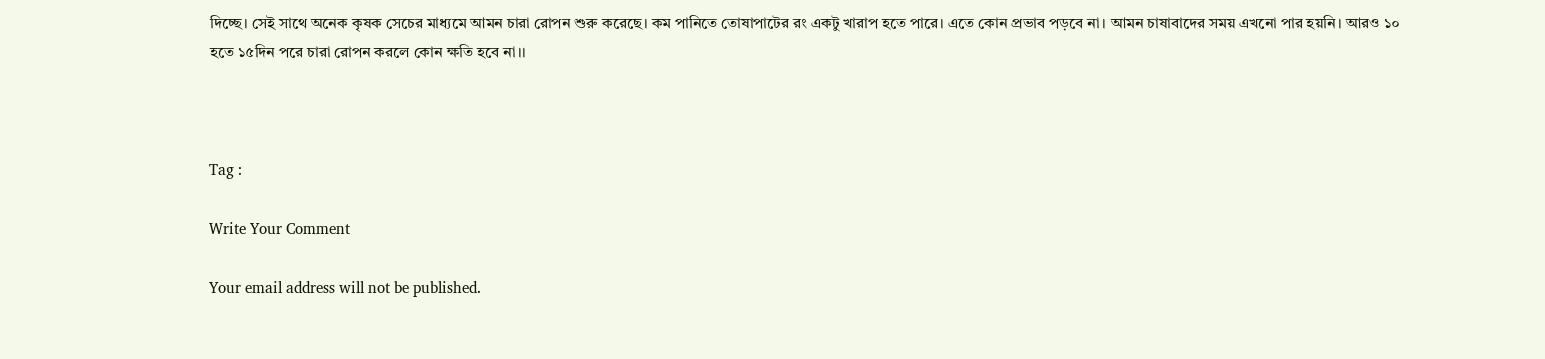দিচ্ছে। সেই সাথে অনেক কৃষক সেচের মাধ্যমে আমন চারা রোপন শুরু করেছে। কম পানিতে তোষাপাটের রং একটু খারাপ হতে পারে। এতে কোন প্রভাব পড়বে না। আমন চাষাবাদের সময় এখনো পার হয়নি। আরও ১০ হতে ১৫দিন পরে চারা রোপন করলে কোন ক্ষতি হবে না।।



Tag :

Write Your Comment

Your email address will not be published.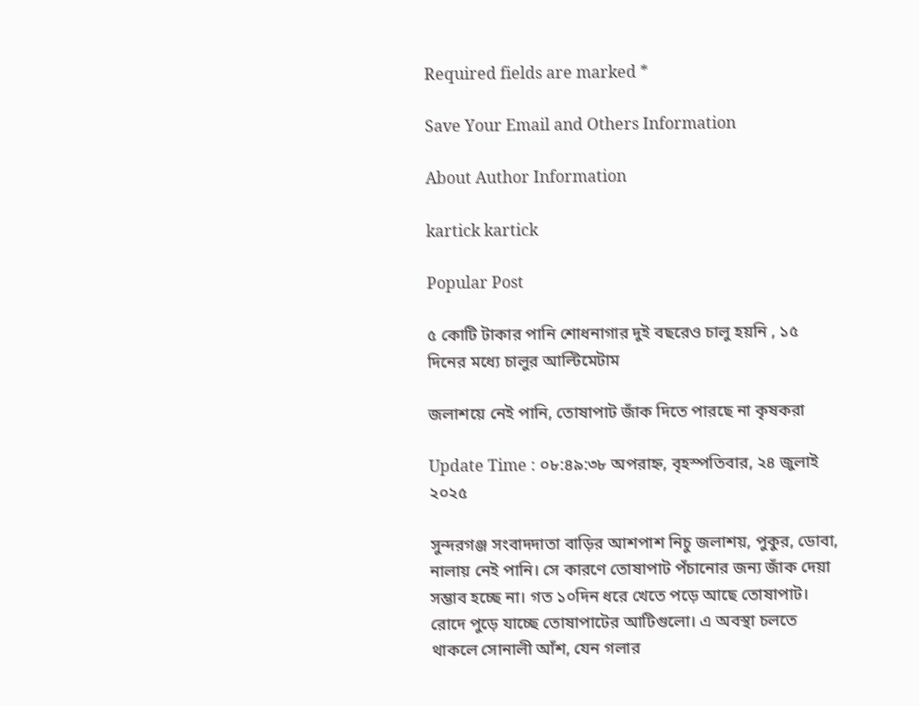Required fields are marked *

Save Your Email and Others Information

About Author Information

kartick kartick

Popular Post

৫ কোটি টাকার পানি শোধনাগার দুই বছরেও চালু হয়নি , ১৫ দিনের মধ্যে চালুর আল্টিমেটাম

জলাশয়ে নেই পানি, তোষাপাট জাঁক দিতে পারছে না কৃষকরা

Update Time : ০৮:৪৯:৩৮ অপরাহ্ন, বৃহস্পতিবার, ২৪ জুলাই ২০২৫

সুন্দরগঞ্জ সংবাদদাতা বাড়ির আশপাশ নিচু জলাশয়, পুকুর, ডোবা, নালায় নেই পানি। সে কারণে তোষাপাট পঁচানোর জন্য জাঁক দেয়া সম্ভাব হচ্ছে না। গত ১০দিন ধরে খেতে পড়ে আছে তোষাপাট। রোদে পুড়ে যাচ্ছে তোষাপাটের আটিগুলো। এ অবস্থা চলতে থাকলে সোনালী আঁশ, যেন গলার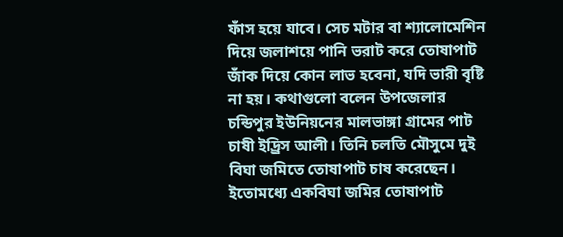ফাঁস হয়ে যাবে। সেচ মটার বা শ্যালোমেশিন দিয়ে জলাশয়ে পানি ভরাট করে তোষাপাট জাঁক দিয়ে কোন লাভ হবেনা, যদি ভারী বৃষ্টি না হয়। কথাগুলো বলেন উপজেলার চন্ডিপুর ইউনিয়নের মালভাঙ্গা গ্রামের পাট চাষী ইদ্র্রিস আলী। তিনি চলতি মৌসুমে দুই বিঘা জমিতে তোষাপাট চাষ করেছেন। ইতোমধ্যে একবিঘা জমির তোষাপাট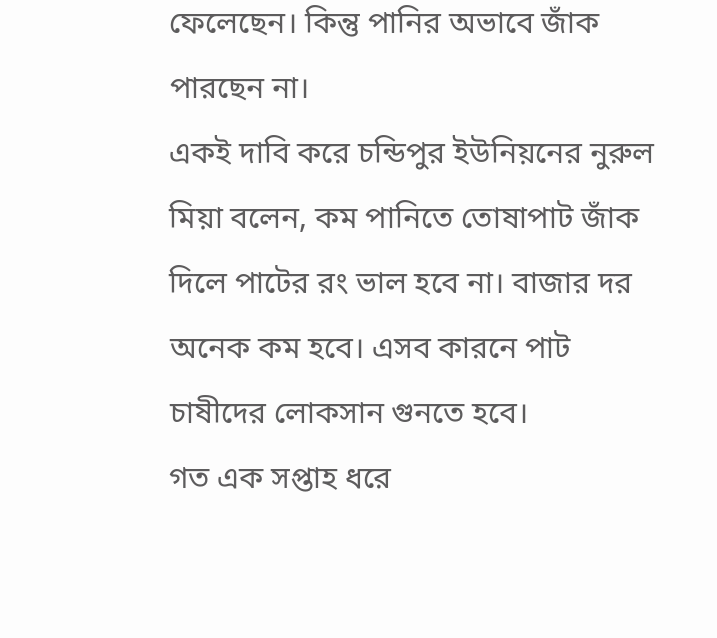ফেলেছেন। কিন্তু পানির অভাবে জাঁক পারছেন না।
একই দাবি করে চন্ডিপুর ইউনিয়নের নুরুল মিয়া বলেন, কম পানিতে তোষাপাট জাঁক দিলে পাটের রং ভাল হবে না। বাজার দর অনেক কম হবে। এসব কারনে পাট চাষীদের লোকসান গুনতে হবে।
গত এক সপ্তাহ ধরে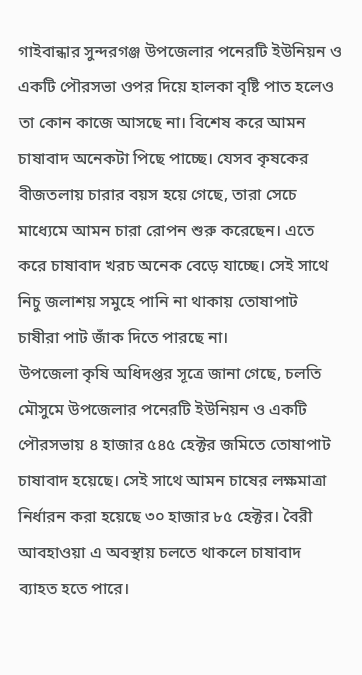গাইবান্ধার সুন্দরগঞ্জ উপজেলার পনেরটি ইউনিয়ন ও একটি পৌরসভা ওপর দিয়ে হালকা বৃষ্টি পাত হলেও তা কোন কাজে আসছে না। বিশেষ করে আমন চাষাবাদ অনেকটা পিছে পাচ্ছে। যেসব কৃষকের বীজতলায় চারার বয়স হয়ে গেছে, তারা সেচে মাধ্যেমে আমন চারা রোপন শুরু করেছেন। এতে করে চাষাবাদ খরচ অনেক বেড়ে যাচ্ছে। সেই সাথে নিচু জলাশয় সমুহে পানি না থাকায় তোষাপাট চাষীরা পাট জাঁক দিতে পারছে না।
উপজেলা কৃষি অধিদপ্তর সূত্রে জানা গেছে, চলতি মৌসুমে উপজেলার পনেরটি ইউনিয়ন ও একটি পৌরসভায় ৪ হাজার ৫৪৫ হেক্টর জমিতে তোষাপাট চাষাবাদ হয়েছে। সেই সাথে আমন চাষের লক্ষমাত্রা নির্ধারন করা হয়েছে ৩০ হাজার ৮৫ হেক্টর। বৈরী আবহাওয়া এ অবস্থায় চলতে থাকলে চাষাবাদ ব্যাহত হতে পারে।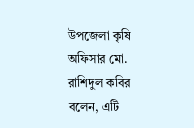উপজেলা কৃষি অফিসার মো. রাশিদুল কবির বলেন, এটি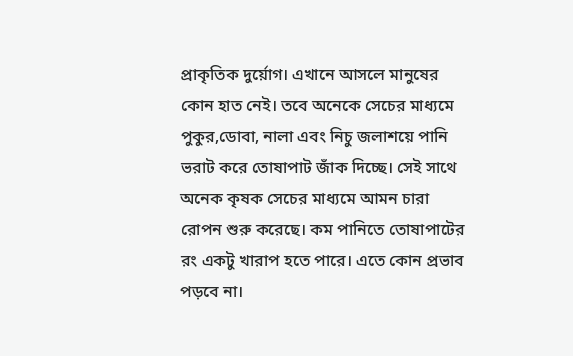প্রাকৃতিক দুর্য়োগ। এখানে আসলে মানুষের কোন হাত নেই। তবে অনেকে সেচের মাধ্যমে পুকুর,ডোবা, নালা এবং নিচু জলাশয়ে পানি ভরাট করে তোষাপাট জাঁক দিচ্ছে। সেই সাথে অনেক কৃষক সেচের মাধ্যমে আমন চারা রোপন শুরু করেছে। কম পানিতে তোষাপাটের রং একটু খারাপ হতে পারে। এতে কোন প্রভাব পড়বে না।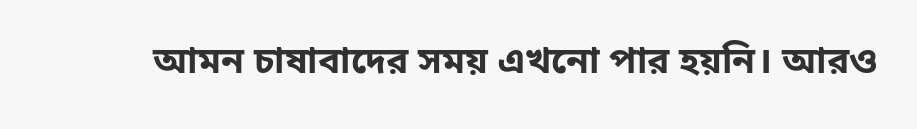আমন চাষাবাদের সময় এখনো পার হয়নি। আরও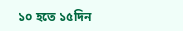১০ হতে ১৫দিন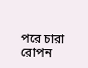পরে চারা রোপন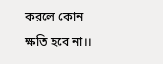করলে কোন ক্ষতি হবে না।।